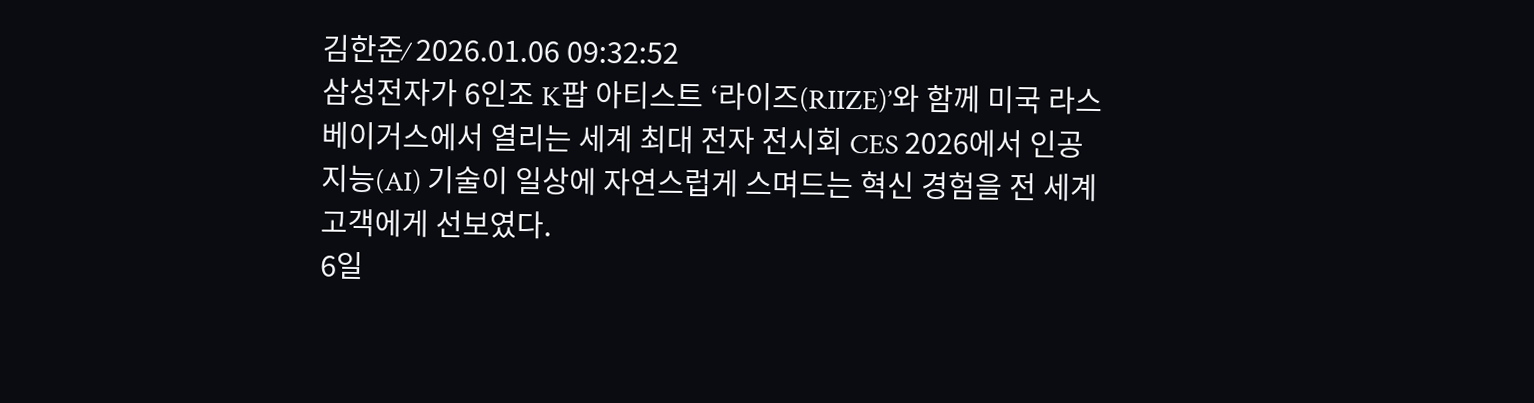김한준⁄ 2026.01.06 09:32:52
삼성전자가 6인조 K팝 아티스트 ‘라이즈(RIIZE)’와 함께 미국 라스베이거스에서 열리는 세계 최대 전자 전시회 CES 2026에서 인공지능(AI) 기술이 일상에 자연스럽게 스며드는 혁신 경험을 전 세계 고객에게 선보였다.
6일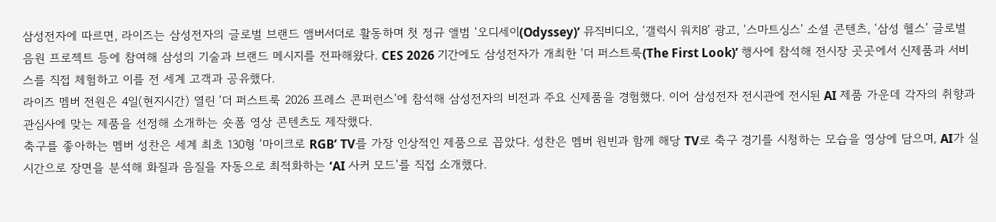삼성전자에 따르면, 라이즈는 삼성전자의 글로벌 브랜드 앰버서더로 활동하며 첫 정규 앨범 ‘오디세이(Odyssey)’ 뮤직비디오, ‘갤럭시 워치8’ 광고, ‘스마트싱스’ 소셜 콘텐츠, ‘삼성 헬스’ 글로벌 음원 프로젝트 등에 참여해 삼성의 기술과 브랜드 메시지를 전파해왔다. CES 2026 기간에도 삼성전자가 개최한 ‘더 퍼스트룩(The First Look)’ 행사에 참석해 전시장 곳곳에서 신제품과 서비스를 직접 체험하고 이를 전 세계 고객과 공유했다.
라이즈 멤버 전원은 4일(현지시간) 열린 ‘더 퍼스트룩 2026 프레스 콘퍼런스’에 참석해 삼성전자의 비전과 주요 신제품을 경험했다. 이어 삼성전자 전시관에 전시된 AI 제품 가운데 각자의 취향과 관심사에 맞는 제품을 선정해 소개하는 숏폼 영상 콘텐츠도 제작했다.
축구를 좋아하는 멤버 성찬은 세계 최초 130형 ‘마이크로 RGB’ TV를 가장 인상적인 제품으로 꼽았다. 성찬은 멤버 원빈과 함께 해당 TV로 축구 경기를 시청하는 모습을 영상에 담으며, AI가 실시간으로 장면을 분석해 화질과 음질을 자동으로 최적화하는 ‘AI 사커 모드’를 직접 소개했다.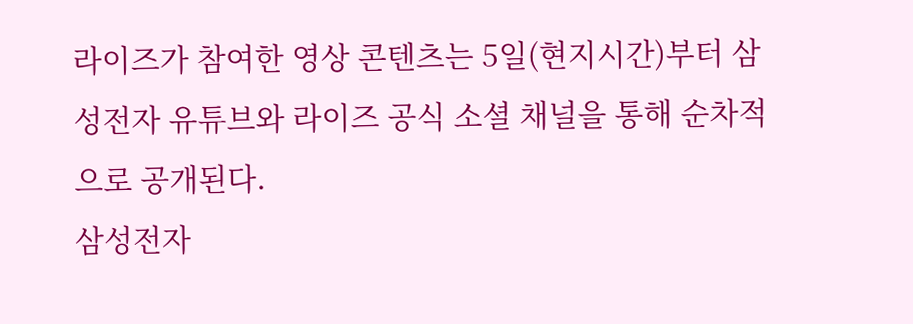라이즈가 참여한 영상 콘텐츠는 5일(현지시간)부터 삼성전자 유튜브와 라이즈 공식 소셜 채널을 통해 순차적으로 공개된다.
삼성전자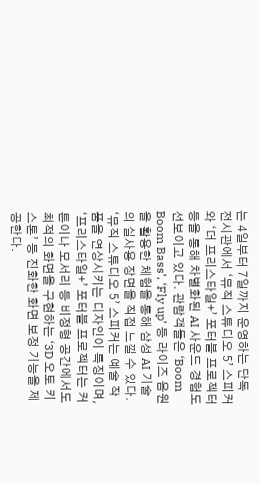는 4일부터 7일까지 운영하는 단독 전시관에서 ‘뮤직 스튜디오 5’ 스피커와 ‘더 프리스타일+’ 포터블 프로젝터 등을 통해 차별화된 AI 사운드 경험도 선보이고 있다. 관람객들은 ‘Boom Boom Bass’, ‘Fly up’ 등 라이즈 음원을 활용한 체험을 통해 삼성 AI 기술의 실사용 장면을 직접 느낄 수 있다.
‘뮤직 스튜디오 5’ 스피커는 예술 작품을 연상시키는 디자인이 특징이며, ‘프리스타일+’ 포터블 프로젝터는 커튼이나 모서리 등 비정형 공간에서도 최적의 화면을 구현하는 ‘3D 오토 키스톤’ 등 진화한 화면 보정 기능을 제공한다.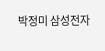박정미 삼성전자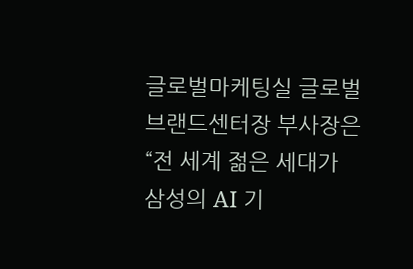글로벌마케팅실 글로벌브랜드센터장 부사장은 “전 세계 젊은 세대가 삼성의 AI 기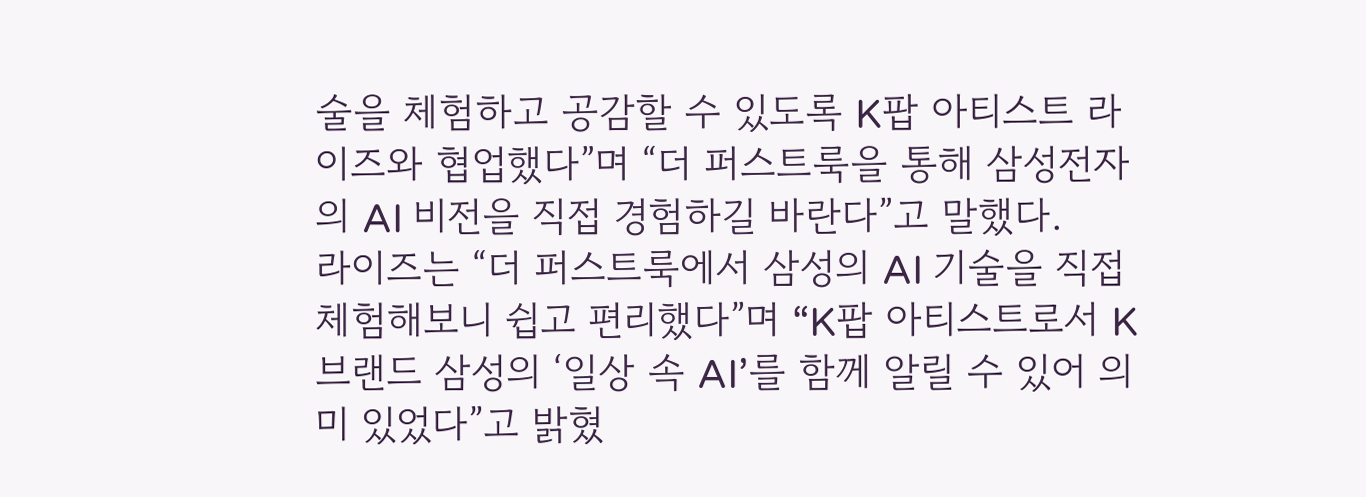술을 체험하고 공감할 수 있도록 K팝 아티스트 라이즈와 협업했다”며 “더 퍼스트룩을 통해 삼성전자의 AI 비전을 직접 경험하길 바란다”고 말했다.
라이즈는 “더 퍼스트룩에서 삼성의 AI 기술을 직접 체험해보니 쉽고 편리했다”며 “K팝 아티스트로서 K브랜드 삼성의 ‘일상 속 AI’를 함께 알릴 수 있어 의미 있었다”고 밝혔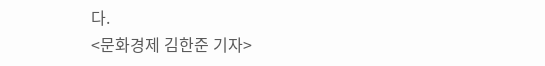다.
<문화경제 김한준 기자>